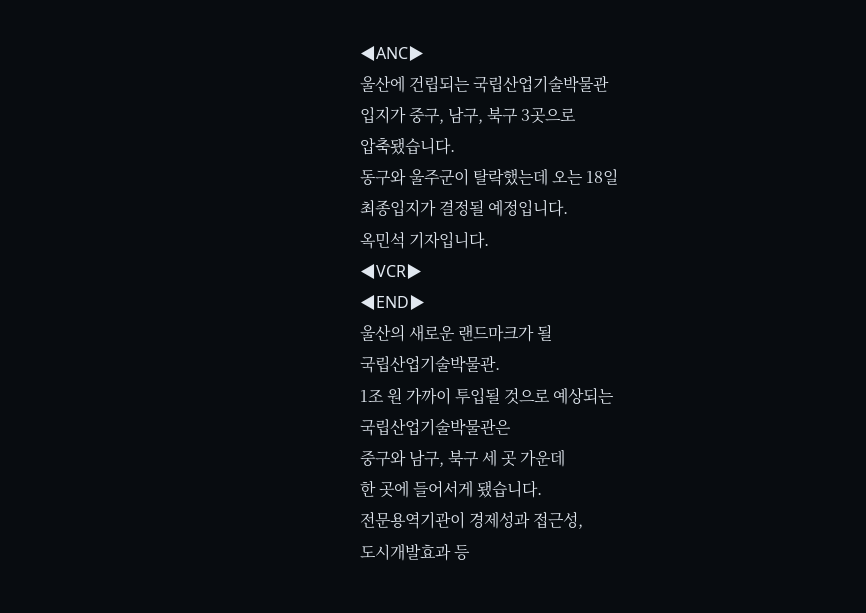◀ANC▶
울산에 건립되는 국립산업기술박물관
입지가 중구, 남구, 북구 3곳으로
압축됐습니다.
동구와 울주군이 탈락했는데 오는 18일
최종입지가 결정될 예정입니다.
옥민석 기자입니다.
◀VCR▶
◀END▶
울산의 새로운 랜드마크가 될
국립산업기술박물관.
1조 원 가까이 투입될 것으로 예상되는
국립산업기술박물관은
중구와 남구, 북구 세 곳 가운데
한 곳에 들어서게 됐습니다.
전문용역기관이 경제성과 접근성,
도시개발효과 등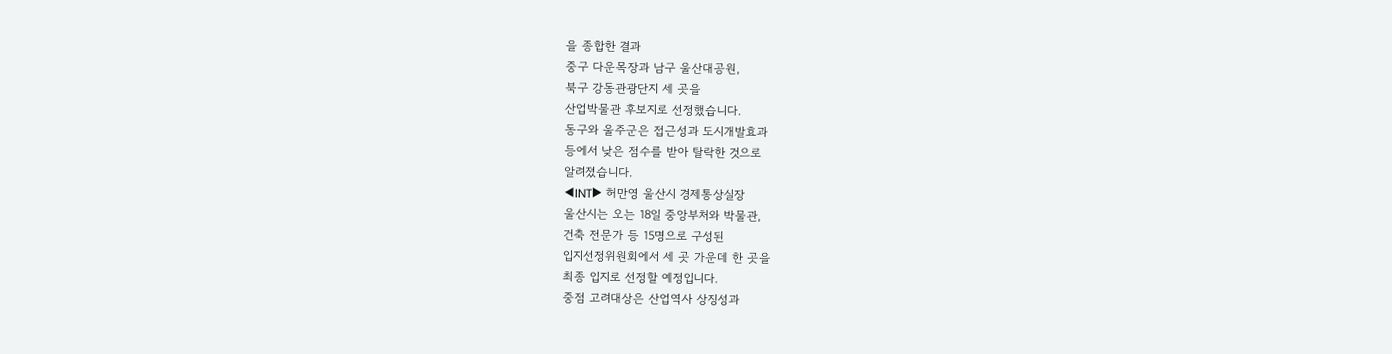을 종합한 결과
중구 다운목장과 남구 울산대공원,
북구 강동관광단지 세 곳을
산업박물관 후보지로 선정했습니다.
동구와 울주군은 접근성과 도시개발효과
등에서 낮은 점수를 받아 탈락한 것으로
알려졌습니다.
◀INT▶ 허만영 울산시 경제통상실장
울산시는 오는 18일 중앙부처와 박물관,
건축 전문가 등 15명으로 구성된
입지선정위원회에서 세 곳 가운데 한 곳을
최종 입지로 선정할 예정입니다.
중점 고려대상은 산업역사 상징성과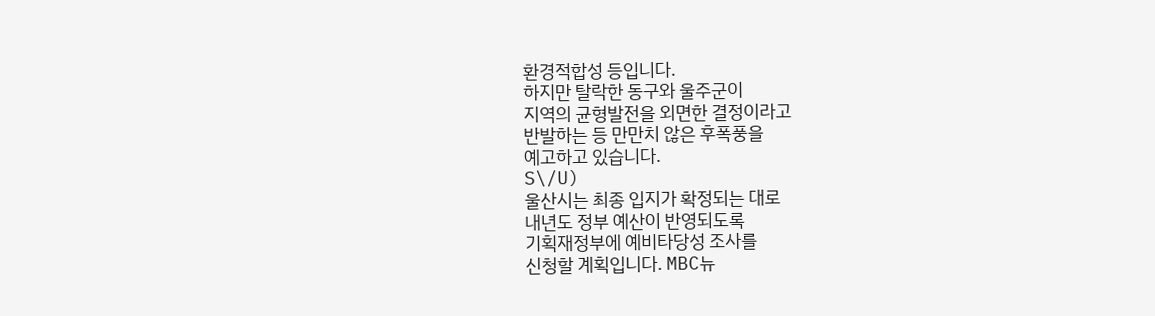환경적합성 등입니다.
하지만 탈락한 동구와 울주군이
지역의 균형발전을 외면한 결정이라고
반발하는 등 만만치 않은 후폭풍을
예고하고 있습니다.
S\/U)
울산시는 최종 입지가 확정되는 대로
내년도 정부 예산이 반영되도록
기획재정부에 예비타당성 조사를
신청할 계획입니다. MBC뉴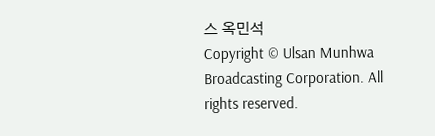스 옥민석
Copyright © Ulsan Munhwa Broadcasting Corporation. All rights reserved.